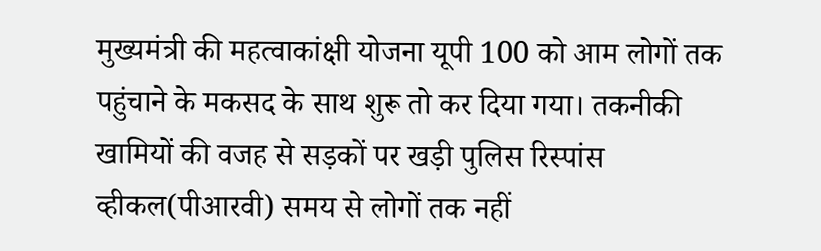मुख्यमंत्री की महत्वाकांक्षी योजना यूपी 100 को आम लोगों तक पहुंचाने के मकसद के साथ शुरू तो कर दिया गया। तकनीकी खामियों की वजह से सड़कों पर खड़ी पुलिस रिस्पांस व्हीकल(पीआरवी) समय से लोगों तक नहीं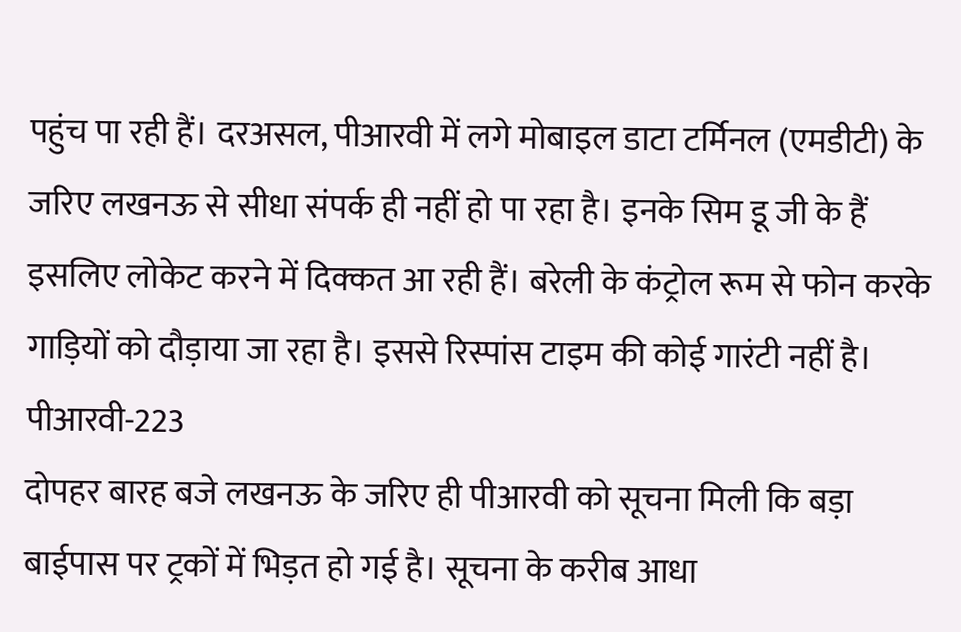पहुंच पा रही हैं। दरअसल, पीआरवी में लगे मोबाइल डाटा टर्मिनल (एमडीटी) के जरिए लखनऊ से सीधा संपर्क ही नहीं हो पा रहा है। इनके सिम डू जी के हैं इसलिए लोकेट करने में दिक्कत आ रही हैं। बरेली के कंट्रोल रूम से फोन करके गाड़ियों को दौड़ाया जा रहा है। इससे रिस्पांस टाइम की कोई गारंटी नहीं है।
पीआरवी-223
दोपहर बारह बजे लखनऊ के जरिए ही पीआरवी को सूचना मिली कि बड़ा बाईपास पर ट्रकों में भिड़त हो गई है। सूचना के करीब आधा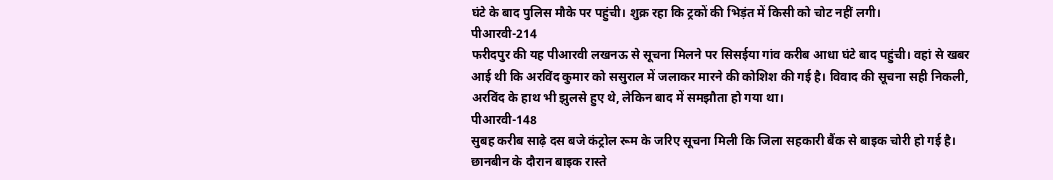घंटे के बाद पुलिस मौके पर पहुंची। शुक्र रहा कि ट्रकों की भिड़ंत में किसी को चोट नहीं लगी।
पीआरवी-214
फरीदपुर की यह पीआरवी लखनऊ से सूचना मिलने पर सिसईया गांव करीब आधा घंटे बाद पहुंची। वहां से खबर आई थी कि अरविंद कुमार को ससुराल में जलाकर मारने की कोशिश की गई है। विवाद की सूचना सही निकली, अरविंद के हाथ भी झुलसे हुए थे, लेकिन बाद में समझौता हो गया था।
पीआरवी-148
सुबह करीब साढ़े दस बजे कंट्रोल रूम के जरिए सूचना मिली कि जिला सहकारी बैंक से बाइक चोरी हो गई है। छानबीन के दौरान बाइक रास्ते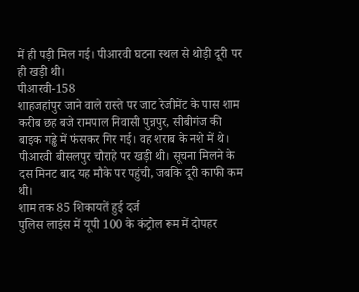में ही पड़ी मिल गई। पीआरवी घटना स्थल से थोड़ी दूरी पर ही खड़ी थी।
पीआरवी-158
शाहजहांपुर जाने वाले रास्ते पर जाट रेजीमेंट के पास शाम करीब छह बजे रामपाल निवासी पुन्नपुर, सीबीगंज की बाइक गड्ढे में फंसकर गिर गई। वह शराब के नशे में थे। पीआरवी बीसलपुर चौराहे पर खड़ी थी। सूचना मिलने के दस मिनट बाद यह मौके पर पहुंची, जबकि दूरी काफी कम थी।
शाम तक 85 शिकायतें हुई दर्ज
पुलिस लाइंस में यूपी 100 के कंट्रोल रूम में दोपहर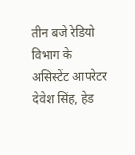तीन बजे रेडियो विभाग के असिस्टेंट आपरेटर देवेश सिंह, हेड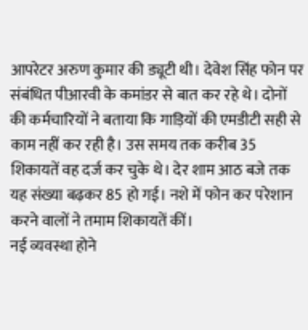आपरेटर अरुण कुमार की ड्यूटी थी। देवेश सिंह फोन पर संबंधित पीआरवी के कमांडर से बात कर रहे थे। दोनों की कर्मचारियों ने बताया कि गाड़ियों की एमडीटी सही से काम नहीं कर रही है। उस समय तक करीब 35 शिकायतें वह दर्ज कर चुके थे। देर शाम आठ बजे तक यह संख्या बढ़कर 85 हो गई। नशे में फोन कर परेशान करने वालों ने तमाम शिकायतें कीं।
नई व्यवस्था होने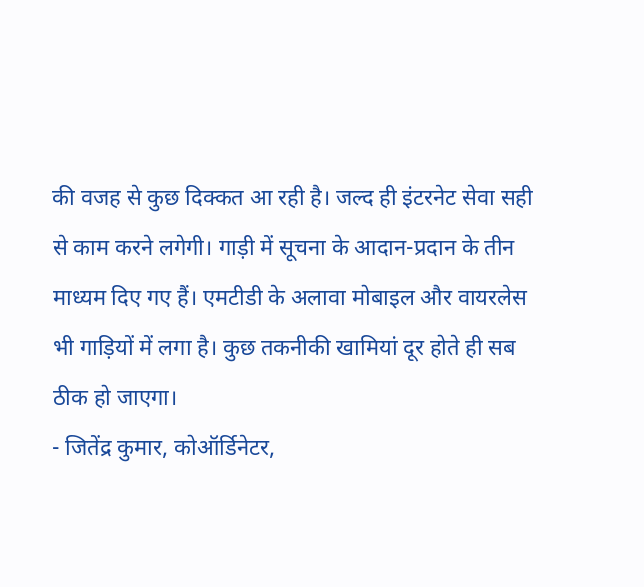की वजह से कुछ दिक्कत आ रही है। जल्द ही इंटरनेट सेवा सही से काम करने लगेगी। गाड़ी में सूचना के आदान-प्रदान के तीन माध्यम दिए गए हैं। एमटीडी के अलावा मोबाइल और वायरलेस भी गाड़ियों में लगा है। कुछ तकनीकी खामियां दूर होते ही सब ठीक हो जाएगा।
- जितेंद्र कुमार, कोऑर्डिनेटर,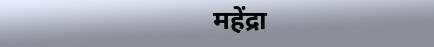महेंद्रा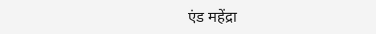एंड महेंद्रा